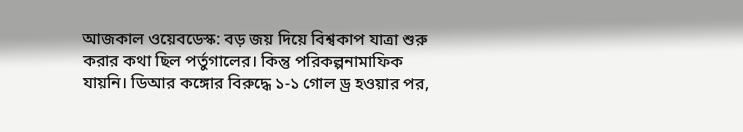আজকাল ওয়েবডেস্ক: বড় জয় দিয়ে বিশ্বকাপ যাত্রা শুরু করার কথা ছিল পর্তুগালের। কিন্তু পরিকল্পনামাফিক যায়নি। ডিআর কঙ্গোর বিরুদ্ধে ১-১ গোল ড্র হওয়ার পর,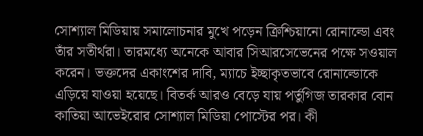সোশ্যাল মিডিয়ায় সমালোচনার মুখে পড়েন ক্রিশ্চিয়ানো রোনাল্ডো এবং তাঁর সতীর্থরা। তারমধ্যে অনেকে আবার সিআরসেভেনের পক্ষে সওয়াল করেন। ভক্তদের একাংশের দাবি, ম্যাচে ইচ্ছাকৃতভাবে রোনাল্ডোকে এড়িয়ে যাওয়া হয়েছে। বিতর্ক আরও বেড়ে যায় পর্তুগিজ তারকার বোন কাতিয়া আভেইরোর সোশ্যাল মিডিয়া পোস্টের পর। কী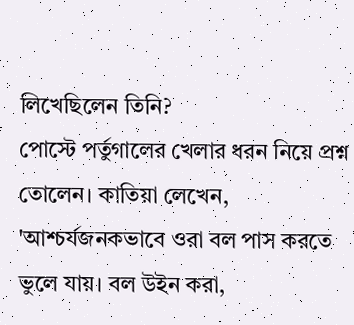লিখেছিলেন তিনি?
পোস্টে পর্তুগালের খেলার ধরন নিয়ে প্রশ্ন তোলেন। কাতিয়া লেখেন, 'আশ্চর্যজনকভাবে ওরা বল পাস করতে ভুলে যায়। বল উইন করা,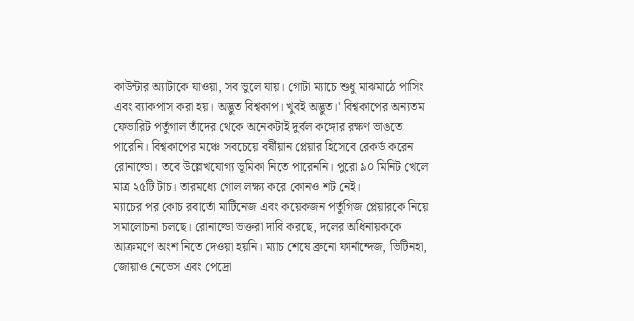কাউন্টার অ্যাটাকে যাওয়া, সব ভুলে যায়। গোটা ম্যাচে শুধু মাঝমাঠে পাসিং এবং ব্যাকপাস করা হয়। অদ্ভুত বিশ্বকাপ। খুবই অদ্ভুত।' বিশ্বকাপের অন্যতম ফেভারিট পর্তুগাল তাঁদের থেকে অনেকটাই দুর্বল কঙ্গোর রক্ষণ ভাঙতে পারেনি। বিশ্বকাপের মঞ্চে সবচেয়ে বর্ষীয়ান প্লেয়ার হিসেবে রেকর্ড করেন রোনাল্ডো। তবে উল্লেখযোগ্য ভূমিকা নিতে পারেননি। পুরো ৯০ মিনিট খেলে মাত্র ২৫টি টাচ। তারমধ্যে গোল লক্ষ্য করে কোনও শট নেই।
ম্যাচের পর কোচ রবার্তো মার্টিনেজ এবং কয়েকজন পর্তুগিজ প্লেয়ারকে নিয়ে সমালোচনা চলছে। রোনাল্ডো ভক্তরা দাবি করছে, দলের অধিনায়ককে আক্রমণে অংশ নিতে দেওয়া হয়নি। ম্যাচ শেষে ব্রুনো ফার্নান্দেজ, ভিটিনহা, জোয়াও নেভেস এবং পেদ্রো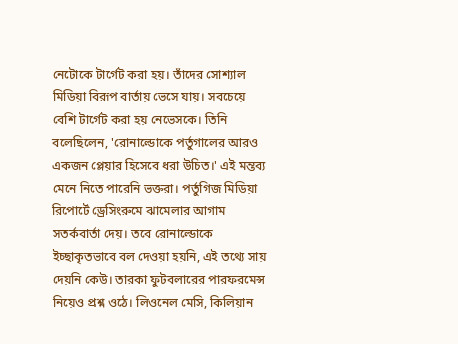নেটোকে টার্গেট করা হয়। তাঁদের সোশ্যাল মিডিয়া বিরূপ বার্তায় ভেসে যায়। সবচেয়ে বেশি টার্গেট করা হয় নেভেসকে। তিনি বলেছিলেন, 'রোনাল্ডোকে পর্তুগালের আরও একজন প্লেয়ার হিসেবে ধরা উচিত।' এই মন্তব্য মেনে নিতে পারেনি ভক্তরা। পর্তুগিজ মিডিয়া রিপোর্টে ড্রেসিংরুমে ঝামেলার আগাম সতর্কবার্তা দেয়। তবে রোনাল্ডোকে ইচ্ছাকৃতভাবে বল দেওয়া হয়নি, এই তথ্যে সায় দেয়নি কেউ। তারকা ফুটবলারের পারফরমেন্স নিয়েও প্রশ্ন ওঠে। লিওনেল মেসি, কিলিয়ান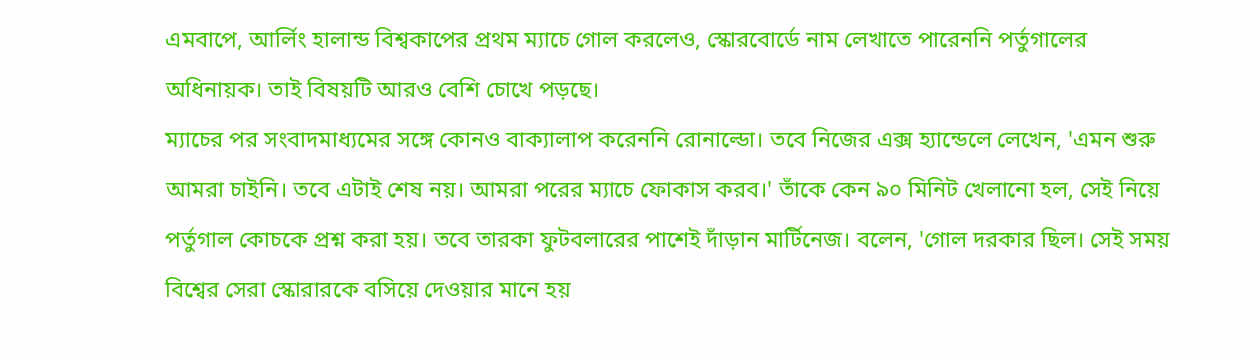এমবাপে, আর্লিং হালান্ড বিশ্বকাপের প্রথম ম্যাচে গোল করলেও, স্কোরবোর্ডে নাম লেখাতে পারেননি পর্তুগালের অধিনায়ক। তাই বিষয়টি আরও বেশি চোখে পড়ছে।
ম্যাচের পর সংবাদমাধ্যমের সঙ্গে কোনও বাক্যালাপ করেননি রোনাল্ডো। তবে নিজের এক্স হ্যান্ডেলে লেখেন, 'এমন শুরু আমরা চাইনি। তবে এটাই শেষ নয়। আমরা পরের ম্যাচে ফোকাস করব।' তাঁকে কেন ৯০ মিনিট খেলানো হল, সেই নিয়ে পর্তুগাল কোচকে প্রশ্ন করা হয়। তবে তারকা ফুটবলারের পাশেই দাঁড়ান মার্টিনেজ। বলেন, 'গোল দরকার ছিল। সেই সময় বিশ্বের সেরা স্কোরারকে বসিয়ে দেওয়ার মানে হয়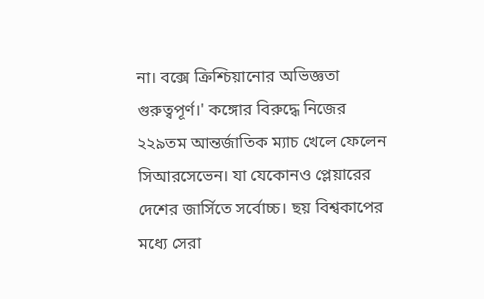না। বক্সে ক্রিশ্চিয়ানোর অভিজ্ঞতা গুরুত্বপূর্ণ।' কঙ্গোর বিরুদ্ধে নিজের ২২৯তম আন্তর্জাতিক ম্যাচ খেলে ফেলেন সিআরসেভেন। যা যেকোনও প্লেয়ারের দেশের জার্সিতে সর্বোচ্চ। ছয় বিশ্বকাপের মধ্যে সেরা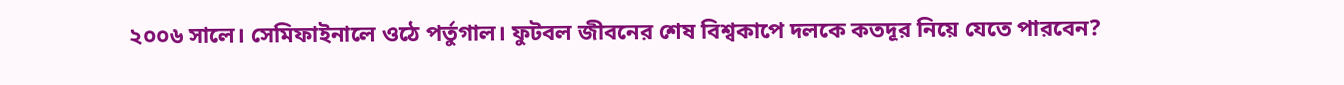২০০৬ সালে। সেমিফাইনালে ওঠে পর্তুগাল। ফুটবল জীবনের শেষ বিশ্বকাপে দলকে কতদূর নিয়ে যেতে পারবেন?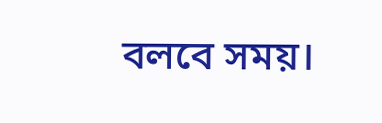বলবে সময়।